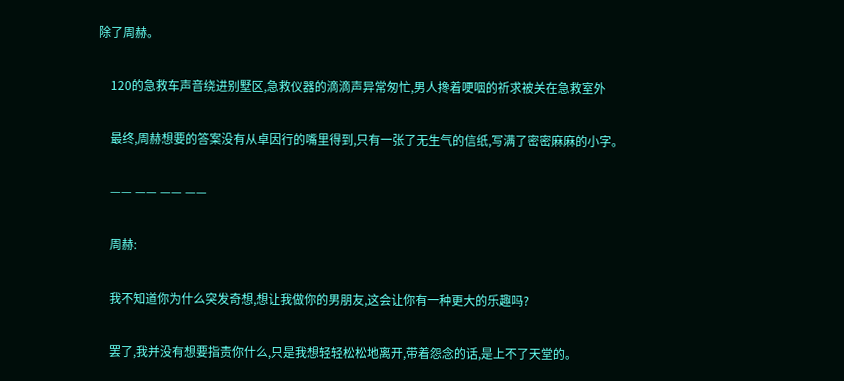除了周赫。

    120的急救车声音绕进别墅区,急救仪器的滴滴声异常匆忙,男人搀着哽咽的祈求被关在急救室外

    最终,周赫想要的答案没有从卓因行的嘴里得到,只有一张了无生气的信纸,写满了密密麻麻的小字。

    —— —— —— ——

    周赫:

    我不知道你为什么突发奇想,想让我做你的男朋友,这会让你有一种更大的乐趣吗?

    罢了,我并没有想要指责你什么,只是我想轻轻松松地离开,带着怨念的话,是上不了天堂的。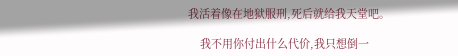我活着像在地狱服刑,死后就给我天堂吧。

    我不用你付出什么代价,我只想倒一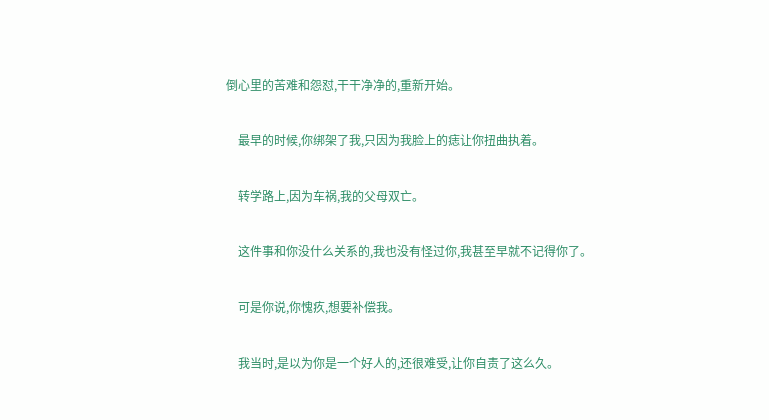倒心里的苦难和怨怼,干干净净的,重新开始。

    最早的时候,你绑架了我,只因为我脸上的痣让你扭曲执着。

    转学路上,因为车祸,我的父母双亡。

    这件事和你没什么关系的,我也没有怪过你,我甚至早就不记得你了。

    可是你说,你愧疚,想要补偿我。

    我当时,是以为你是一个好人的,还很难受,让你自责了这么久。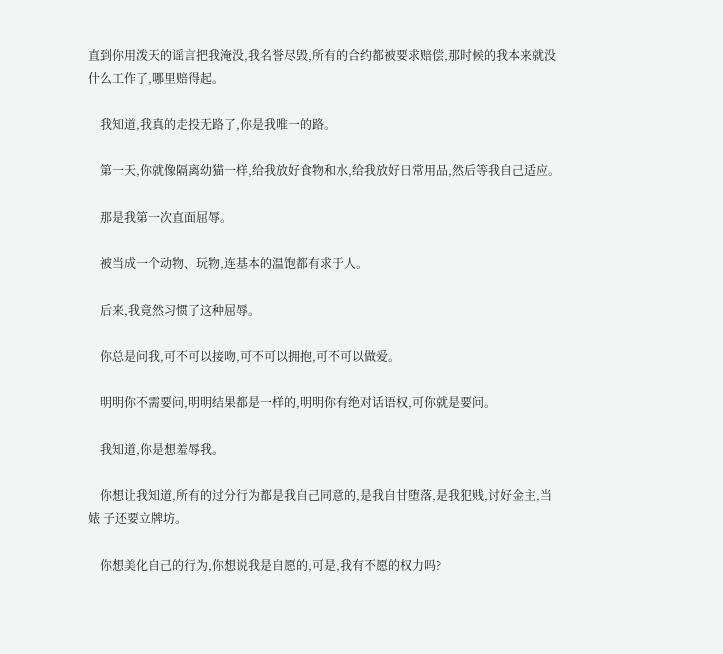直到你用泼天的谣言把我淹没,我名誉尽毁,所有的合约都被要求赔偿,那时候的我本来就没什么工作了,哪里赔得起。

    我知道,我真的走投无路了,你是我唯一的路。

    第一天,你就像隔离幼猫一样,给我放好食物和水,给我放好日常用品,然后等我自己适应。

    那是我第一次直面屈辱。

    被当成一个动物、玩物,连基本的温饱都有求于人。

    后来,我竟然习惯了这种屈辱。

    你总是问我,可不可以接吻,可不可以拥抱,可不可以做爱。

    明明你不需要问,明明结果都是一样的,明明你有绝对话语权,可你就是要问。

    我知道,你是想羞辱我。

    你想让我知道,所有的过分行为都是我自己同意的,是我自甘堕落,是我犯贱,讨好金主,当婊 子还要立牌坊。

    你想美化自己的行为,你想说我是自愿的,可是,我有不愿的权力吗?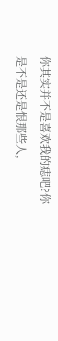你其实并不是喜欢我的痣吧?你是不是还是恨那些人,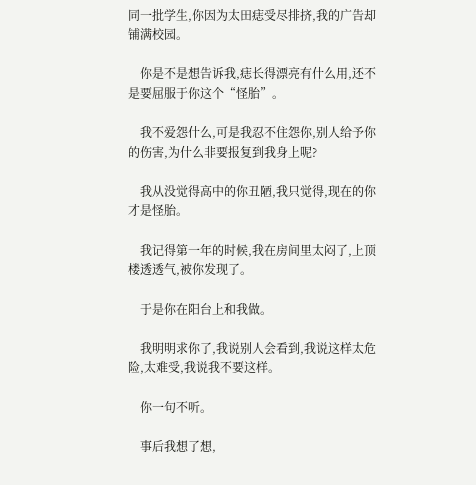同一批学生,你因为太田痣受尽排挤,我的广告却铺满校园。

    你是不是想告诉我,痣长得漂亮有什么用,还不是要屈服于你这个“怪胎”。

    我不爱怨什么,可是我忍不住怨你,别人给予你的伤害,为什么非要报复到我身上呢?

    我从没觉得高中的你丑陋,我只觉得,现在的你才是怪胎。

    我记得第一年的时候,我在房间里太闷了,上顶楼透透气,被你发现了。

    于是你在阳台上和我做。

    我明明求你了,我说别人会看到,我说这样太危险,太难受,我说我不要这样。

    你一句不听。

    事后我想了想,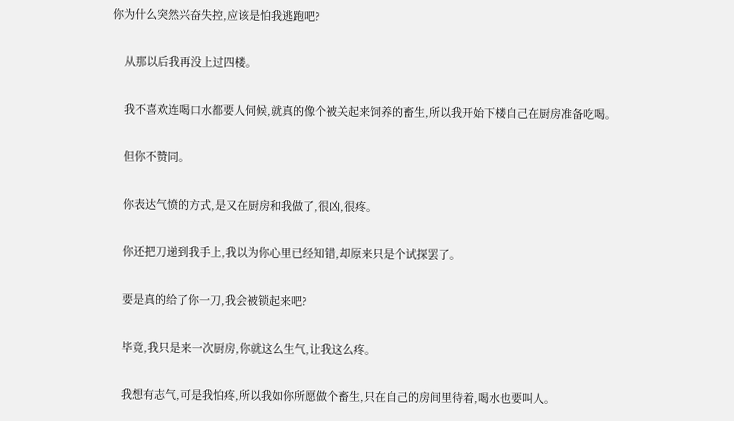你为什么突然兴奋失控,应该是怕我逃跑吧?

    从那以后我再没上过四楼。

    我不喜欢连喝口水都要人伺候,就真的像个被关起来饲养的畜生,所以我开始下楼自己在厨房准备吃喝。

    但你不赞同。

    你表达气愤的方式,是又在厨房和我做了,很凶,很疼。

    你还把刀递到我手上,我以为你心里已经知错,却原来只是个试探罢了。

    要是真的给了你一刀,我会被锁起来吧?

    毕竟,我只是来一次厨房,你就这么生气,让我这么疼。

    我想有志气,可是我怕疼,所以我如你所愿做个畜生,只在自己的房间里待着,喝水也要叫人。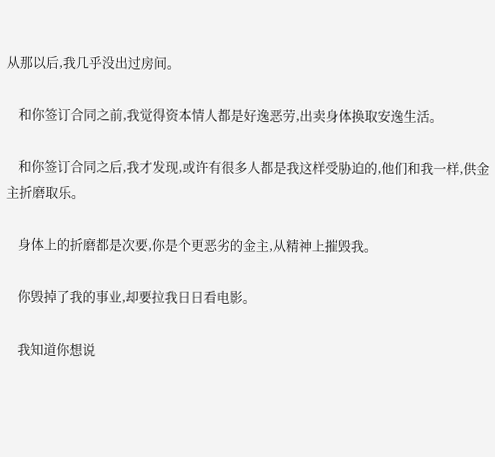从那以后,我几乎没出过房间。

    和你签订合同之前,我觉得资本情人都是好逸恶劳,出卖身体换取安逸生活。

    和你签订合同之后,我才发现,或许有很多人都是我这样受胁迫的,他们和我一样,供金主折磨取乐。

    身体上的折磨都是次要,你是个更恶劣的金主,从精神上摧毁我。

    你毁掉了我的事业,却要拉我日日看电影。

    我知道你想说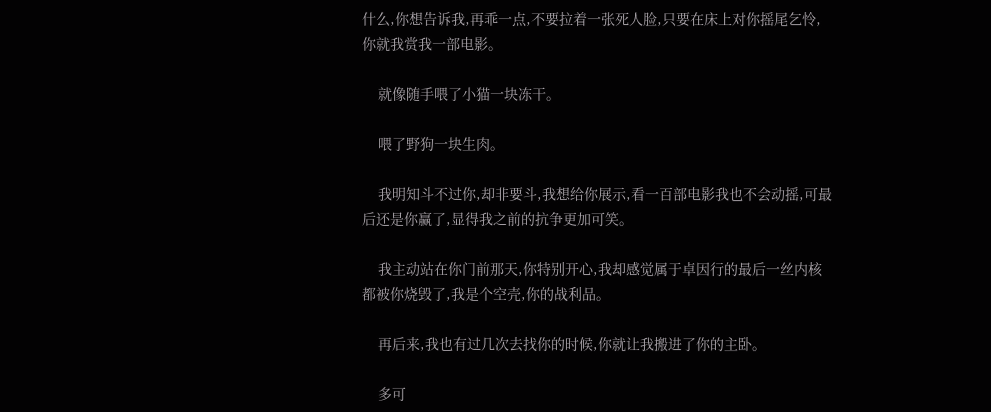什么,你想告诉我,再乖一点,不要拉着一张死人脸,只要在床上对你摇尾乞怜,你就我赏我一部电影。

    就像随手喂了小猫一块冻干。

    喂了野狗一块生肉。

    我明知斗不过你,却非要斗,我想给你展示,看一百部电影我也不会动摇,可最后还是你赢了,显得我之前的抗争更加可笑。

    我主动站在你门前那天,你特别开心,我却感觉属于卓因行的最后一丝内核都被你烧毁了,我是个空壳,你的战利品。

    再后来,我也有过几次去找你的时候,你就让我搬进了你的主卧。

    多可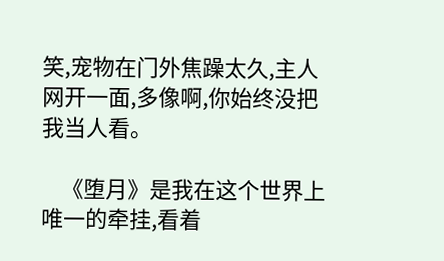笑,宠物在门外焦躁太久,主人网开一面,多像啊,你始终没把我当人看。

    《堕月》是我在这个世界上唯一的牵挂,看着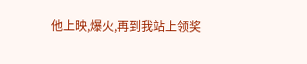他上映,爆火,再到我站上领奖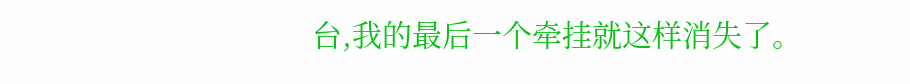台,我的最后一个牵挂就这样消失了。